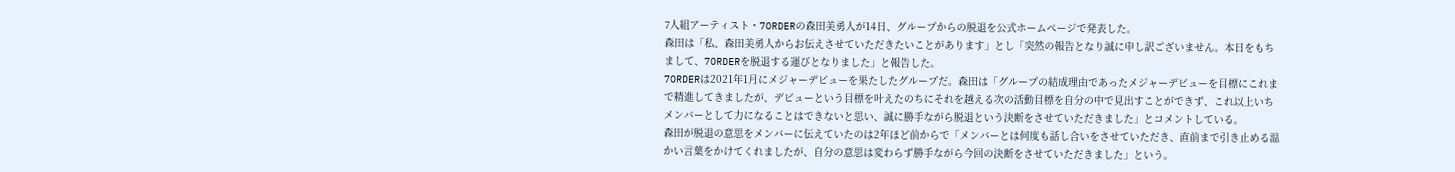7人組アーティスト・7ORDERの森田美勇人が14日、グループからの脱退を公式ホームページで発表した。
森田は「私、森田美勇人からお伝えさせていただきたいことがあります」とし「突然の報告となり誠に申し訳ございません。本日をもちまして、7ORDERを脱退する運びとなりました」と報告した。
7ORDERは2021年1月にメジャーデビューを果たしたグループだ。森田は「グループの結成理由であったメジャーデビューを目標にこれまで精進してきましたが、デビューという目標を叶えたのちにそれを越える次の活動目標を自分の中で見出すことができず、これ以上いちメンバーとして力になることはできないと思い、誠に勝手ながら脱退という決断をさせていただきました」とコメントしている。
森田が脱退の意思をメンバーに伝えていたのは2年ほど前からで「メンバーとは何度も話し合いをさせていただき、直前まで引き止める温かい言葉をかけてくれましたが、自分の意思は変わらず勝手ながら今回の決断をさせていただきました」という。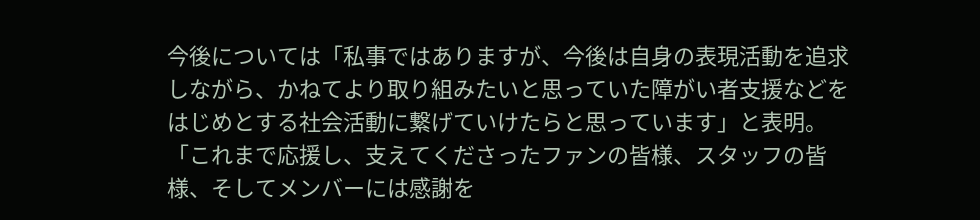今後については「私事ではありますが、今後は自身の表現活動を追求しながら、かねてより取り組みたいと思っていた障がい者支援などをはじめとする社会活動に繋げていけたらと思っています」と表明。「これまで応援し、支えてくださったファンの皆様、スタッフの皆様、そしてメンバーには感謝を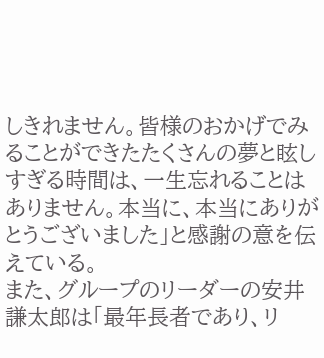しきれません。皆様のおかげでみることができたたくさんの夢と眩しすぎる時間は、一生忘れることはありません。本当に、本当にありがとうございました」と感謝の意を伝えている。
また、グループのリーダーの安井謙太郎は「最年長者であり、リ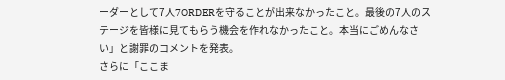ーダーとして7人7ORDERを守ることが出来なかったこと。最後の7人のステージを皆様に見てもらう機会を作れなかったこと。本当にごめんなさい」と謝罪のコメントを発表。
さらに「ここま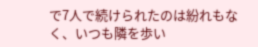で7人で続けられたのは紛れもなく、いつも隣を歩い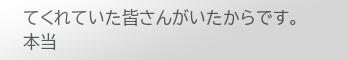てくれていた皆さんがいたからです。本当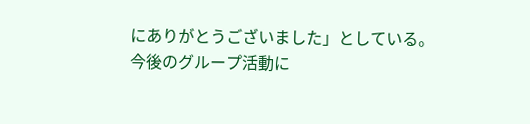にありがとうございました」としている。
今後のグループ活動に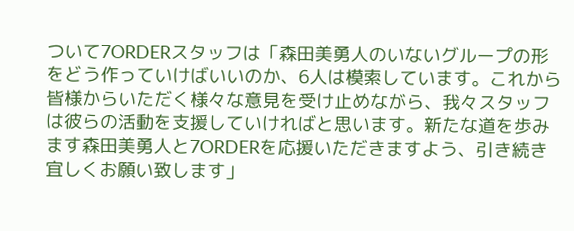ついて7ORDERスタッフは「森田美勇人のいないグループの形をどう作っていけばいいのか、6人は模索しています。これから皆様からいただく様々な意見を受け止めながら、我々スタッフは彼らの活動を支援していければと思います。新たな道を歩みます森田美勇人と7ORDERを応援いただきますよう、引き続き宜しくお願い致します」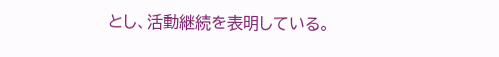とし、活動継続を表明している。